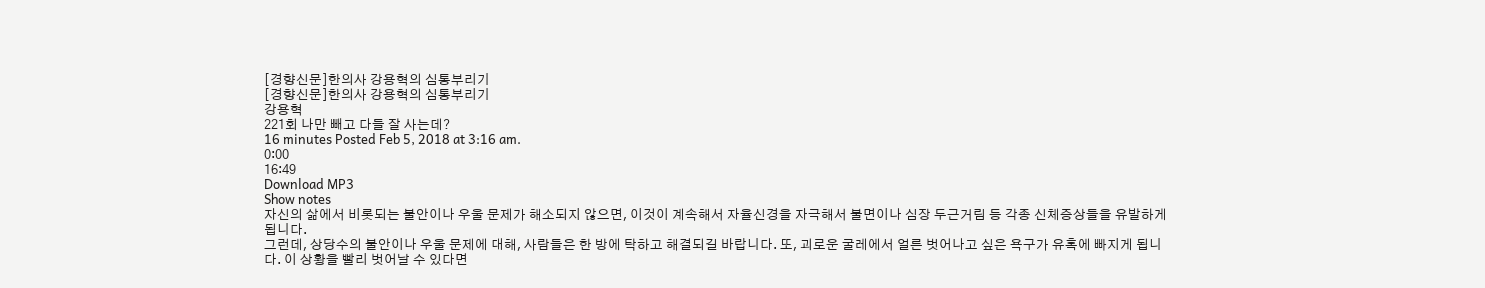[경향신문]한의사 강용혁의 심통부리기
[경향신문]한의사 강용혁의 심통부리기
강용혁
221회 나만 빼고 다들 잘 사는데?
16 minutes Posted Feb 5, 2018 at 3:16 am.
0:00
16:49
Download MP3
Show notes
자신의 삶에서 비롯되는 불안이나 우울 문제가 해소되지 않으면, 이것이 계속해서 자율신경을 자극해서 불면이나 심장 두근거림 등 각종 신체증상들을 유발하게 됩니다.
그런데, 상당수의 불안이나 우울 문제에 대해, 사람들은 한 방에 탁하고 해결되길 바랍니다. 또, 괴로운 굴레에서 얼른 벗어나고 싶은 욕구가 유혹에 빠지게 됩니다. 이 상황을 빨리 벗어날 수 있다면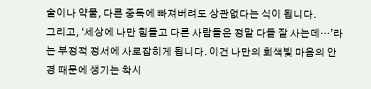술이나 약물, 다른 중독에 빠져버려도 상관없다는 식이 됩니다.
그리고, ‘세상에 나만 힘들고 다른 사람들은 정말 다들 잘 사는데…’라는 부정적 정서에 사로잡히게 됩니다. 이건 나만의 회색빛 마음의 안경 때문에 생기는 착시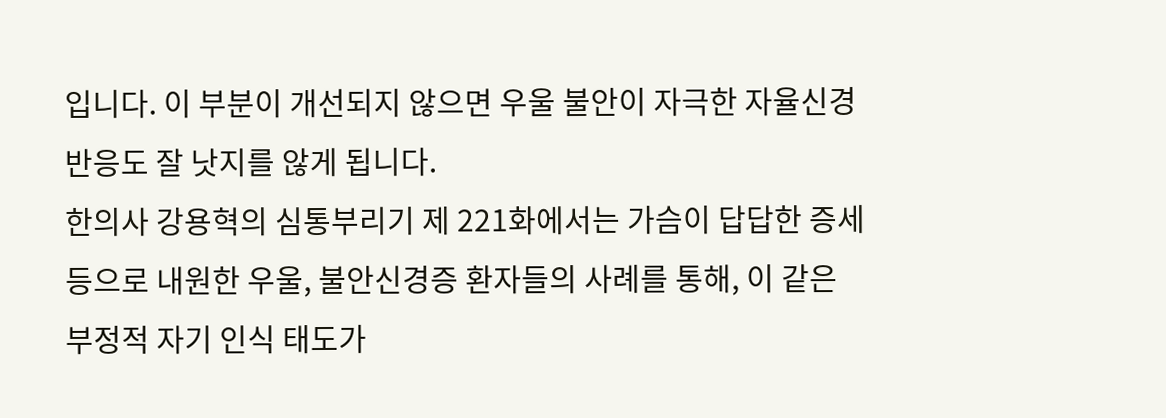입니다. 이 부분이 개선되지 않으면 우울 불안이 자극한 자율신경반응도 잘 낫지를 않게 됩니다.
한의사 강용혁의 심통부리기 제 221화에서는 가슴이 답답한 증세 등으로 내원한 우울, 불안신경증 환자들의 사례를 통해, 이 같은 부정적 자기 인식 태도가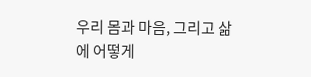우리 몸과 마음, 그리고 삶에 어떻게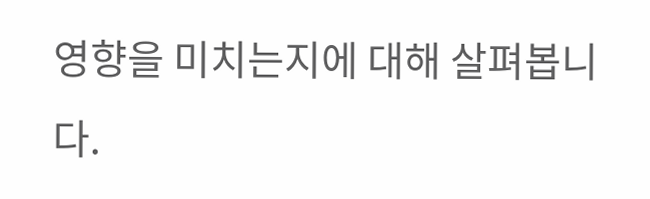영향을 미치는지에 대해 살펴봅니다.